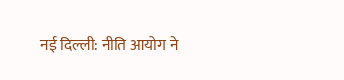नई दिल्ली: नीति आयोग ने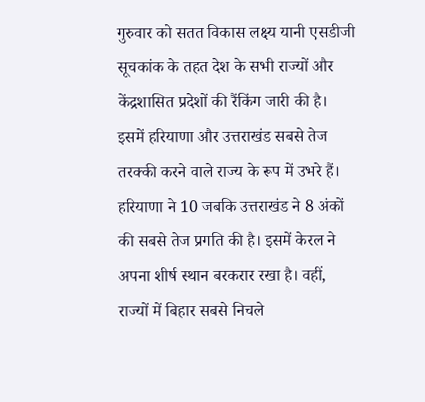गुरुवार को सतत विकास लक्ष्य यानी एसडीजी सूचकांक के तहत देश के सभी राज्यों और केंद्रशासित प्रदेशों की रैंकिंग जारी की है। इसमें हरियाणा और उत्तराखंड सबसे तेज तरक्की करने वाले राज्य के रूप में उभरे हैं। हरियाणा ने 10 जबकि उत्तराखंड ने 8 अंकों की सबसे तेज प्रगति की है। इसमें केरल ने अपना शीर्ष स्थान बरकरार रखा है। वहीं, राज्यों में बिहार सबसे निचले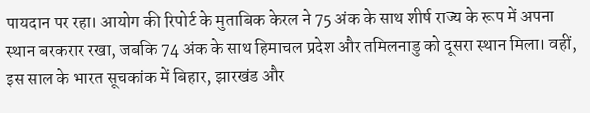पायदान पर रहा। आयोग की रिपोर्ट के मुताबिक केरल ने 75 अंक के साथ शीर्ष राज्य के रूप में अपना स्थान बरकरार रखा, जबकि 74 अंक के साथ हिमाचल प्रदेश और तमिलनाडु को दूसरा स्थान मिला। वहीं, इस साल के भारत सूचकांक में बिहार, झारखंड और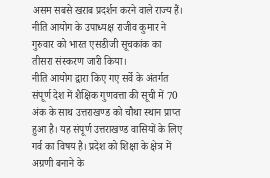असम सबसे खराब प्रदर्शन करने वाले राज्य हैं। नीति आयोग के उपाध्यक्ष राजीव कुमार ने गुरुवार को भारत एसडीजी सूचकांक का तीसरा संस्करण जारी किया।
नीति आयोग द्वारा किए गए सर्वे के अंतर्गत संपूर्ण देश में शैक्षिक गुणवत्ता की सूची में 70 अंक के साथ उत्तराखण्ड को चौथा स्थान प्राप्त हुआ है। यह संपूर्ण उत्तराखण्ड वासियों के लिए गर्व का विषय है। प्रदेश को शिक्षा के क्षेत्र में अग्रणी बनाने के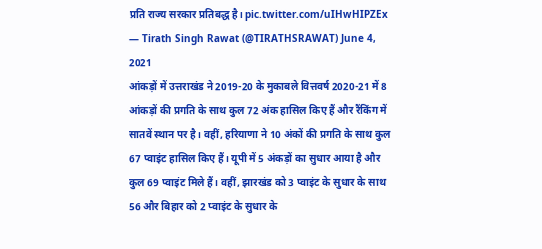प्रति राज्य सरकार प्रतिबद्ध है। pic.twitter.com/uIHwHIPZEx
— Tirath Singh Rawat (@TIRATHSRAWAT) June 4, 2021
आंकड़ों में उत्तराखंड ने 2019-20 के मुकाबले वित्तवर्ष 2020-21 में 8 आंकड़ों की प्रगति के साथ कुल 72 अंक हासिल किए हैं और रैंकिंग में सातवें स्थान पर है। वहीं, हरियाणा ने 10 अंकों की प्रगति के साथ कुल 67 प्वाइंट हासिल किए हैं। यूपी में 5 अंकड़ों का सुधार आया है और कुल 69 प्वाइंट मिले हैं। वहीं, झारखंड को 3 प्वाइंट के सुधार के साथ 56 और बिहार को 2 प्वाइंट के सुधार के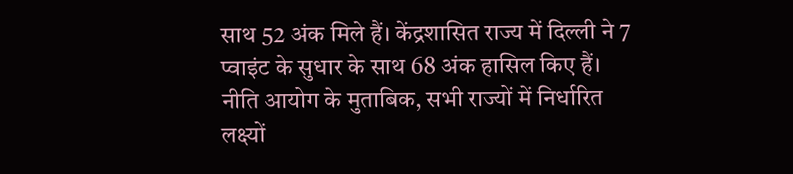साथ 52 अंक मिले हैं। केंद्रशासित राज्य में दिल्ली ने 7 प्वाइंट के सुधार के साथ 68 अंक हासिल किए हैं। नीति आयोग के मुताबिक, सभी राज्यों में निर्धारित लक्ष्यों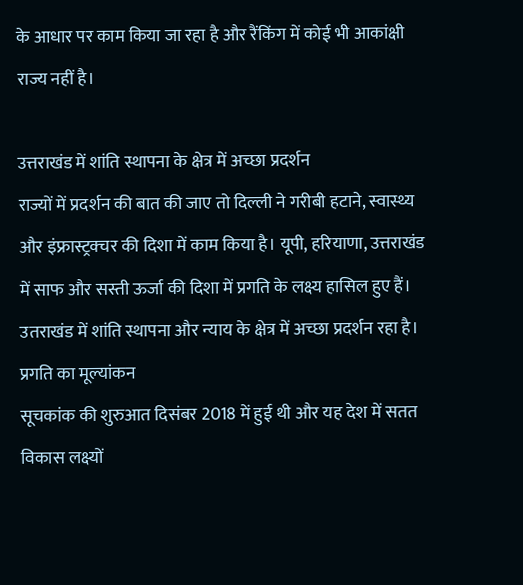के आधार पर काम किया जा रहा है और रैंकिंग में कोई भी आकांक्षी राज्य नहीं है।

उत्तराखंड में शांति स्थापना के क्षेत्र में अच्छा प्रदर्शन
राज्यों में प्रदर्शन की बात की जाए तो दिल्ली ने गरीबी हटाने, स्वास्थ्य और इंफ्रास्ट्रक्चर की दिशा में काम किया है। यूपी, हरियाणा, उत्तराखंड में साफ और सस्ती ऊर्जा की दिशा में प्रगति के लक्ष्य हासिल हुए हैं। उतराखंड में शांति स्थापना और न्याय के क्षेत्र में अच्छा प्रदर्शन रहा है।
प्रगति का मूल्यांकन
सूचकांक की शुरुआत दिसंबर 2018 में हुई थी और यह देश में सतत विकास लक्ष्यों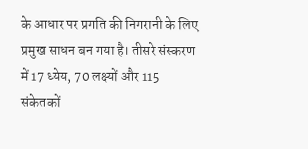के आधार पर प्रगति की निगरानी के लिए प्रमुख साधन बन गया है। तीसरे संस्करण में 17 ध्येय, 70 लक्ष्यों और 115 संकेतकों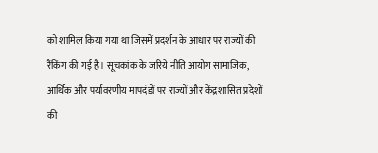को शामिल किया गया था जिसमें प्रदर्शन के आधार पर राज्यों की रैंकिंग की गई है। सूचकांक के जरिये नीति आयोग सामाजिक, आर्थिक और पर्यावरणीय मापदंडों पर राज्यों और केंद्रशासित प्रदेशों की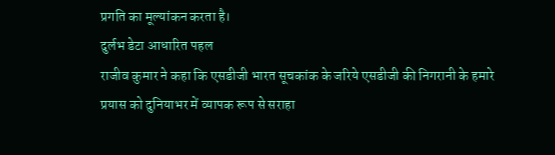प्रगति का मूल्यांकन करता है।
दुर्लभ डेटा आधारित पहल
राजीव कुमार ने कहा कि एसडीजी भारत सूचकांक के जरिये एसडीजी की निगरानी के हमारे प्रयास को दुनियाभर में व्यापक रूप से सराहा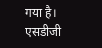गया है। एसडीजी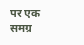पर एक समग्र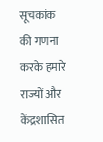सूचकांक की गणना करके हमारे राज्यों और केंद्रशासित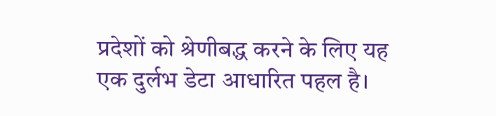प्रदेशों को श्रेणीबद्ध करने के लिए यह एक दुर्लभ डेटा आधारित पहल है।